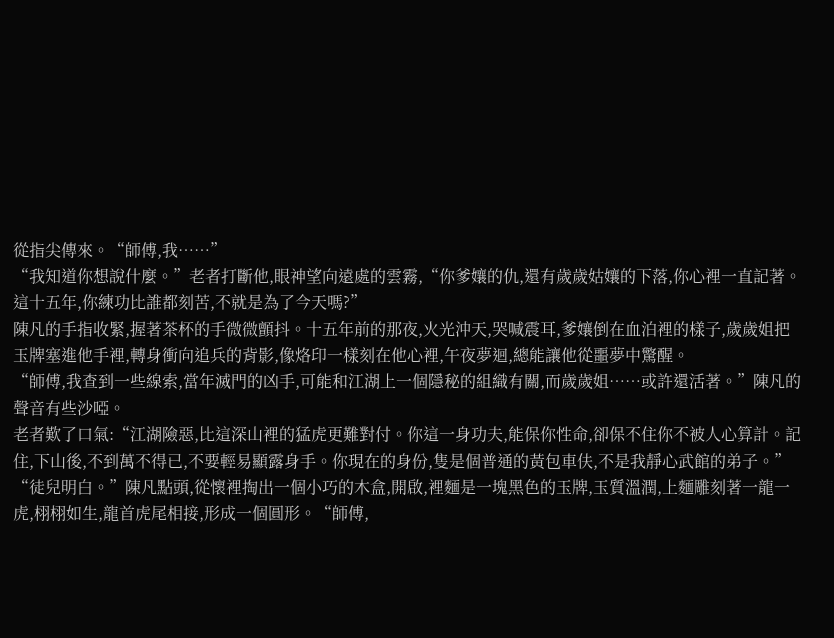從指尖傳來。“師傅,我……”
“我知道你想說什麼。”老者打斷他,眼神望向遠處的雲霧,“你爹孃的仇,還有歲歲姑孃的下落,你心裡一直記著。這十五年,你練功比誰都刻苦,不就是為了今天嗎?”
陳凡的手指收緊,握著茶杯的手微微顫抖。十五年前的那夜,火光沖天,哭喊震耳,爹孃倒在血泊裡的樣子,歲歲姐把玉牌塞進他手裡,轉身衝向追兵的背影,像烙印一樣刻在他心裡,午夜夢迴,總能讓他從噩夢中驚醒。
“師傅,我查到一些線索,當年滅門的凶手,可能和江湖上一個隱秘的組織有關,而歲歲姐……或許還活著。”陳凡的聲音有些沙啞。
老者歎了口氣:“江湖險惡,比這深山裡的猛虎更難對付。你這一身功夫,能保你性命,卻保不住你不被人心算計。記住,下山後,不到萬不得已,不要輕易顯露身手。你現在的身份,隻是個普通的黃包車伕,不是我靜心武館的弟子。”
“徒兒明白。”陳凡點頭,從懷裡掏出一個小巧的木盒,開啟,裡麵是一塊黑色的玉牌,玉質溫潤,上麵雕刻著一龍一虎,栩栩如生,龍首虎尾相接,形成一個圓形。“師傅,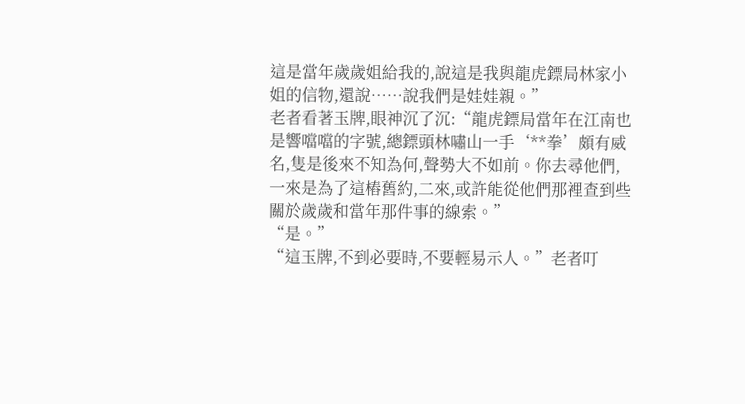這是當年歲歲姐給我的,說這是我與龍虎鏢局林家小姐的信物,還說……說我們是娃娃親。”
老者看著玉牌,眼神沉了沉:“龍虎鏢局當年在江南也是響噹噹的字號,總鏢頭林嘯山一手‘**拳’頗有威名,隻是後來不知為何,聲勢大不如前。你去尋他們,一來是為了這樁舊約,二來,或許能從他們那裡查到些關於歲歲和當年那件事的線索。”
“是。”
“這玉牌,不到必要時,不要輕易示人。”老者叮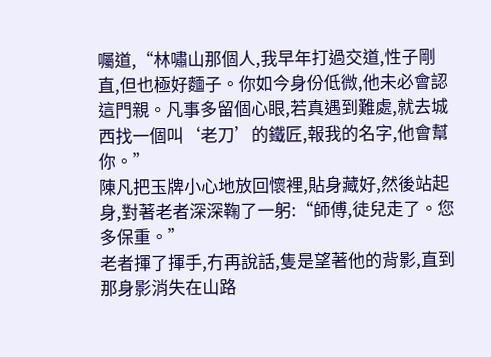囑道,“林嘯山那個人,我早年打過交道,性子剛直,但也極好麵子。你如今身份低微,他未必會認這門親。凡事多留個心眼,若真遇到難處,就去城西找一個叫‘老刀’的鐵匠,報我的名字,他會幫你。”
陳凡把玉牌小心地放回懷裡,貼身藏好,然後站起身,對著老者深深鞠了一躬:“師傅,徒兒走了。您多保重。”
老者揮了揮手,冇再說話,隻是望著他的背影,直到那身影消失在山路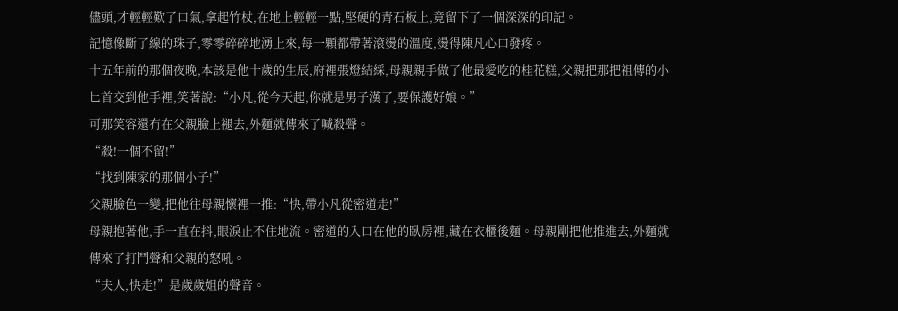儘頭,才輕輕歎了口氣,拿起竹杖,在地上輕輕一點,堅硬的青石板上,竟留下了一個深深的印記。
記憶像斷了線的珠子,零零碎碎地湧上來,每一顆都帶著滾燙的溫度,燙得陳凡心口發疼。
十五年前的那個夜晚,本該是他十歲的生辰,府裡張燈結綵,母親親手做了他最愛吃的桂花糕,父親把那把祖傳的小匕首交到他手裡,笑著說:“小凡,從今天起,你就是男子漢了,要保護好娘。”
可那笑容還冇在父親臉上褪去,外麵就傳來了喊殺聲。
“殺!一個不留!”
“找到陳家的那個小子!”
父親臉色一變,把他往母親懷裡一推:“快,帶小凡從密道走!”
母親抱著他,手一直在抖,眼淚止不住地流。密道的入口在他的臥房裡,藏在衣櫃後麵。母親剛把他推進去,外麵就傳來了打鬥聲和父親的怒吼。
“夫人,快走!”是歲歲姐的聲音。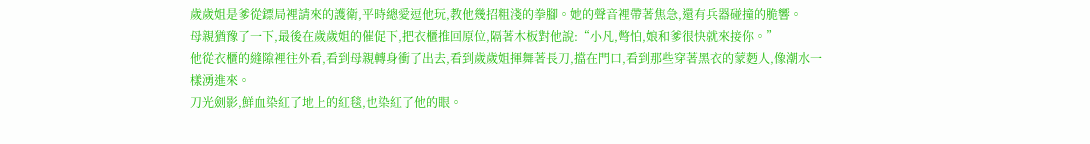歲歲姐是爹從鏢局裡請來的護衛,平時總愛逗他玩,教他幾招粗淺的拳腳。她的聲音裡帶著焦急,還有兵器碰撞的脆響。
母親猶豫了一下,最後在歲歲姐的催促下,把衣櫃推回原位,隔著木板對他說:“小凡,彆怕,娘和爹很快就來接你。”
他從衣櫃的縫隙裡往外看,看到母親轉身衝了出去,看到歲歲姐揮舞著長刀,擋在門口,看到那些穿著黑衣的蒙麪人,像潮水一樣湧進來。
刀光劍影,鮮血染紅了地上的紅毯,也染紅了他的眼。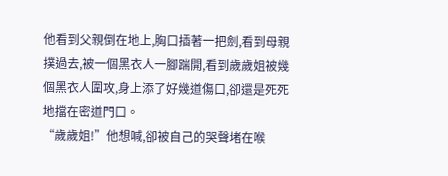他看到父親倒在地上,胸口插著一把劍,看到母親撲過去,被一個黑衣人一腳踹開,看到歲歲姐被幾個黑衣人圍攻,身上添了好幾道傷口,卻還是死死地擋在密道門口。
“歲歲姐!”他想喊,卻被自己的哭聲堵在喉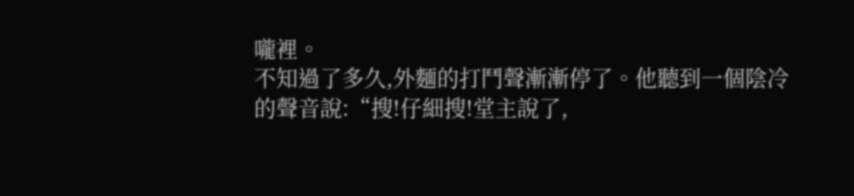嚨裡。
不知過了多久,外麵的打鬥聲漸漸停了。他聽到一個陰冷的聲音說:“搜!仔細搜!堂主說了,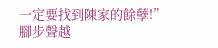一定要找到陳家的餘孽!”
腳步聲越